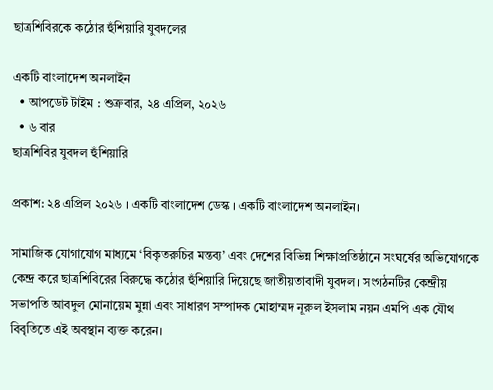ছাত্রশিবিরকে কঠোর হুঁশিয়ারি যুবদলের

একটি বাংলাদেশ অনলাইন
  • আপডেট টাইম : শুক্রবার, ২৪ এপ্রিল, ২০২৬
  • ৬ বার
ছাত্রশিবির যুবদল হুঁশিয়ারি

প্রকাশ: ২৪ এপ্রিল ২০২৬ । একটি বাংলাদেশ ডেস্ক । একটি বাংলাদেশ অনলাইন।

সামাজিক যোগাযোগ মাধ্যমে ‘বিকৃতরুচির মন্তব্য’ এবং দেশের বিভিন্ন শিক্ষাপ্রতিষ্ঠানে সংঘর্ষের অভিযোগকে কেন্দ্র করে ছাত্রশিবিরের বিরুদ্ধে কঠোর হুঁশিয়ারি দিয়েছে জাতীয়তাবাদী যুবদল। সংগঠনটির কেন্দ্রীয় সভাপতি আবদুল মোনায়েম মুন্না এবং সাধারণ সম্পাদক মোহাম্মদ নূরুল ইসলাম নয়ন এমপি এক যৌথ বিবৃতিতে এই অবস্থান ব্যক্ত করেন।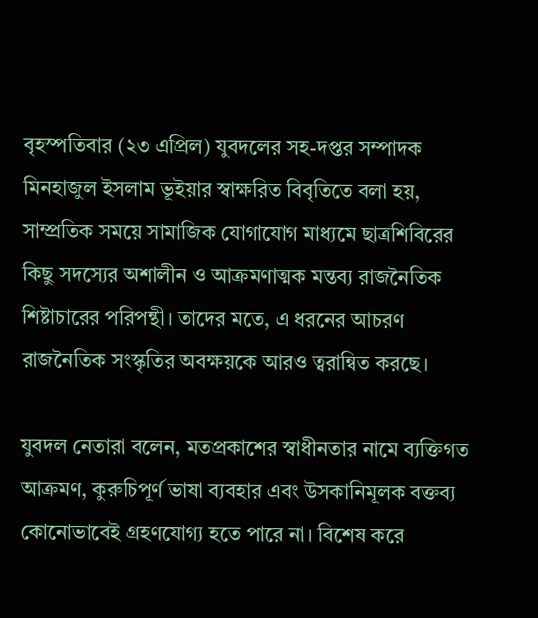বৃহস্পতিবার (২৩ এপ্রিল) যুবদলের সহ-দপ্তর সম্পাদক মিনহাজুল ইসলাম ভূইয়ার স্বাক্ষরিত বিবৃতিতে বলা হয়, সাম্প্রতিক সময়ে সামাজিক যোগাযোগ মাধ্যমে ছাত্রশিবিরের কিছু সদস্যের অশালীন ও আক্রমণাত্মক মন্তব্য রাজনৈতিক শিষ্টাচারের পরিপন্থী। তাদের মতে, এ ধরনের আচরণ রাজনৈতিক সংস্কৃতির অবক্ষয়কে আরও ত্বরান্বিত করছে।

যুবদল নেতারা বলেন, মতপ্রকাশের স্বাধীনতার নামে ব্যক্তিগত আক্রমণ, কুরুচিপূর্ণ ভাষা ব্যবহার এবং উসকানিমূলক বক্তব্য কোনোভাবেই গ্রহণযোগ্য হতে পারে না। বিশেষ করে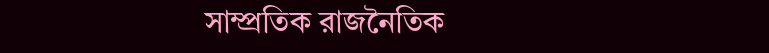সাম্প্রতিক রাজনৈতিক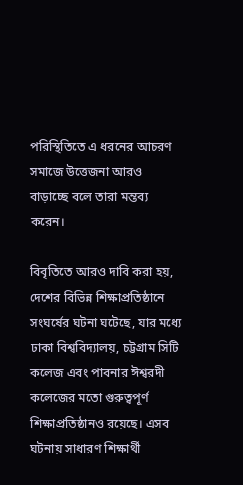পরিস্থিতিতে এ ধরনের আচরণ সমাজে উত্তেজনা আরও বাড়াচ্ছে বলে তারা মন্তব্য করেন।

বিবৃতিতে আরও দাবি করা হয়, দেশের বিভিন্ন শিক্ষাপ্রতিষ্ঠানে সংঘর্ষের ঘটনা ঘটেছে, যার মধ্যে ঢাকা বিশ্ববিদ্যালয়, চট্টগ্রাম সিটি কলেজ এবং পাবনার ঈশ্বরদী কলেজের মতো গুরুত্বপূর্ণ শিক্ষাপ্রতিষ্ঠানও রয়েছে। এসব ঘটনায় সাধারণ শিক্ষার্থী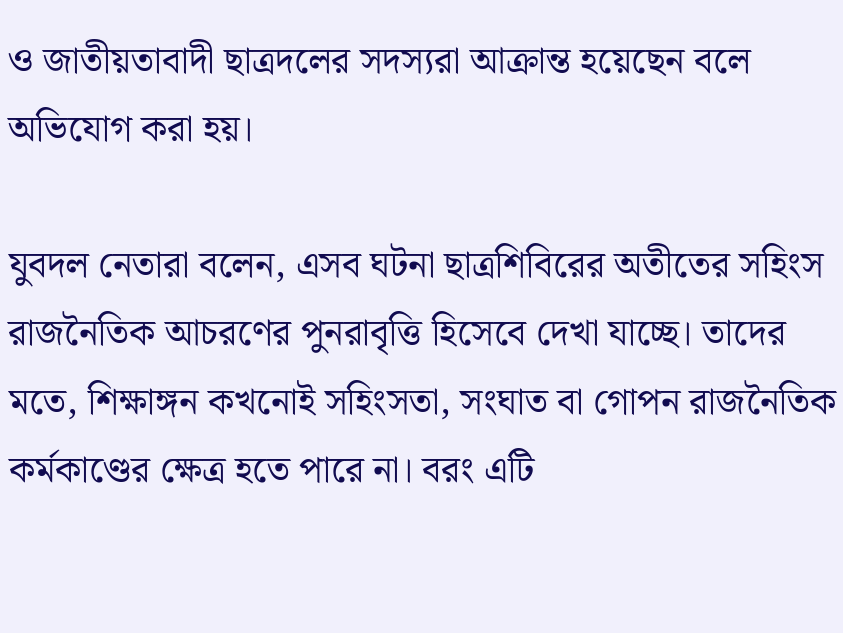ও জাতীয়তাবাদী ছাত্রদলের সদস্যরা আক্রান্ত হয়েছেন বলে অভিযোগ করা হয়।

যুবদল নেতারা বলেন, এসব ঘটনা ছাত্রশিবিরের অতীতের সহিংস রাজনৈতিক আচরণের পুনরাবৃত্তি হিসেবে দেখা যাচ্ছে। তাদের মতে, শিক্ষাঙ্গন কখনোই সহিংসতা, সংঘাত বা গোপন রাজনৈতিক কর্মকাণ্ডের ক্ষেত্র হতে পারে না। বরং এটি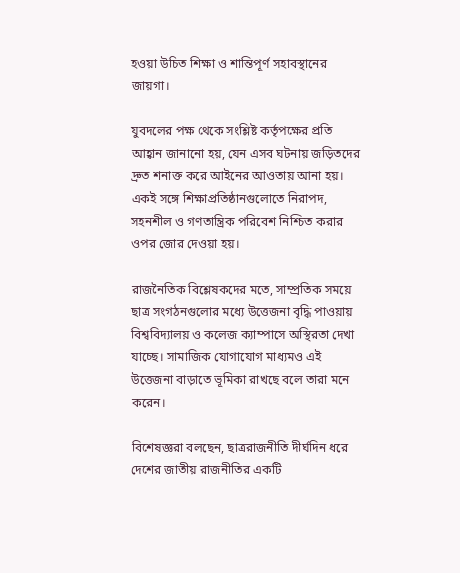হওয়া উচিত শিক্ষা ও শান্তিপূর্ণ সহাবস্থানের জায়গা।

যুবদলের পক্ষ থেকে সংশ্লিষ্ট কর্তৃপক্ষের প্রতি আহ্বান জানানো হয়, যেন এসব ঘটনায় জড়িতদের দ্রুত শনাক্ত করে আইনের আওতায় আনা হয়। একই সঙ্গে শিক্ষাপ্রতিষ্ঠানগুলোতে নিরাপদ, সহনশীল ও গণতান্ত্রিক পরিবেশ নিশ্চিত করার ওপর জোর দেওয়া হয়।

রাজনৈতিক বিশ্লেষকদের মতে, সাম্প্রতিক সময়ে ছাত্র সংগঠনগুলোর মধ্যে উত্তেজনা বৃদ্ধি পাওয়ায় বিশ্ববিদ্যালয় ও কলেজ ক্যাম্পাসে অস্থিরতা দেখা যাচ্ছে। সামাজিক যোগাযোগ মাধ্যমও এই উত্তেজনা বাড়াতে ভূমিকা রাখছে বলে তারা মনে করেন।

বিশেষজ্ঞরা বলছেন, ছাত্ররাজনীতি দীর্ঘদিন ধরে দেশের জাতীয় রাজনীতির একটি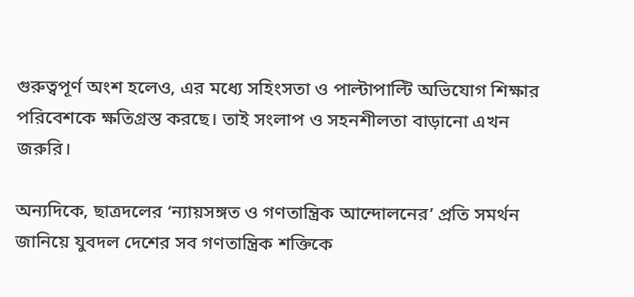গুরুত্বপূর্ণ অংশ হলেও, এর মধ্যে সহিংসতা ও পাল্টাপাল্টি অভিযোগ শিক্ষার পরিবেশকে ক্ষতিগ্রস্ত করছে। তাই সংলাপ ও সহনশীলতা বাড়ানো এখন জরুরি।

অন্যদিকে, ছাত্রদলের ‘ন্যায়সঙ্গত ও গণতান্ত্রিক আন্দোলনের’ প্রতি সমর্থন জানিয়ে যুবদল দেশের সব গণতান্ত্রিক শক্তিকে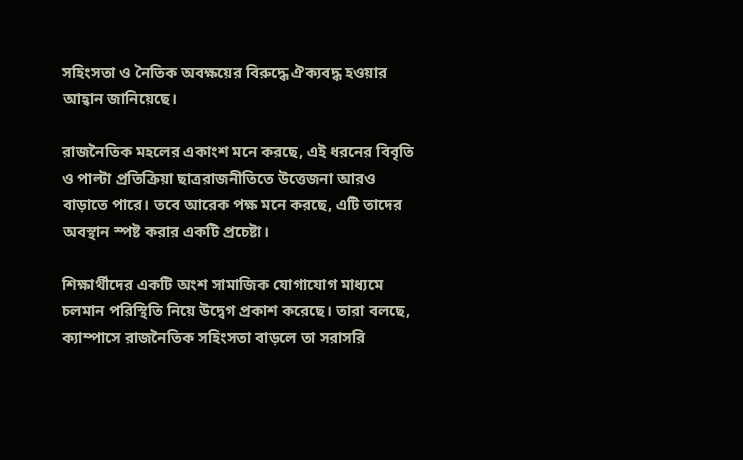সহিংসতা ও নৈতিক অবক্ষয়ের বিরুদ্ধে ঐক্যবদ্ধ হওয়ার আহ্বান জানিয়েছে।

রাজনৈতিক মহলের একাংশ মনে করছে, এই ধরনের বিবৃতি ও পাল্টা প্রতিক্রিয়া ছাত্ররাজনীতিতে উত্তেজনা আরও বাড়াতে পারে। তবে আরেক পক্ষ মনে করছে, এটি তাদের অবস্থান স্পষ্ট করার একটি প্রচেষ্টা।

শিক্ষার্থীদের একটি অংশ সামাজিক যোগাযোগ মাধ্যমে চলমান পরিস্থিতি নিয়ে উদ্বেগ প্রকাশ করেছে। তারা বলছে, ক্যাম্পাসে রাজনৈতিক সহিংসতা বাড়লে তা সরাসরি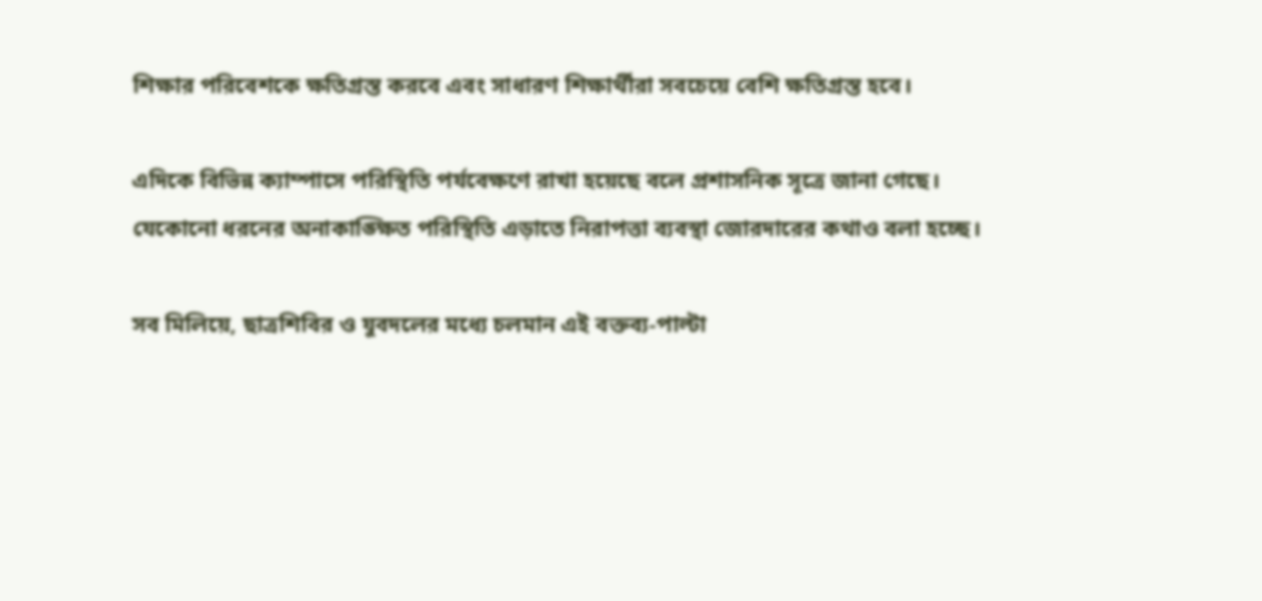শিক্ষার পরিবেশকে ক্ষতিগ্রস্ত করবে এবং সাধারণ শিক্ষার্থীরা সবচেয়ে বেশি ক্ষতিগ্রস্ত হবে।

এদিকে বিভিন্ন ক্যাম্পাসে পরিস্থিতি পর্যবেক্ষণে রাখা হয়েছে বলে প্রশাসনিক সূত্রে জানা গেছে। যেকোনো ধরনের অনাকাঙ্ক্ষিত পরিস্থিতি এড়াতে নিরাপত্তা ব্যবস্থা জোরদারের কথাও বলা হচ্ছে।

সব মিলিয়ে, ছাত্রশিবির ও যুবদলের মধ্যে চলমান এই বক্তব্য-পাল্টা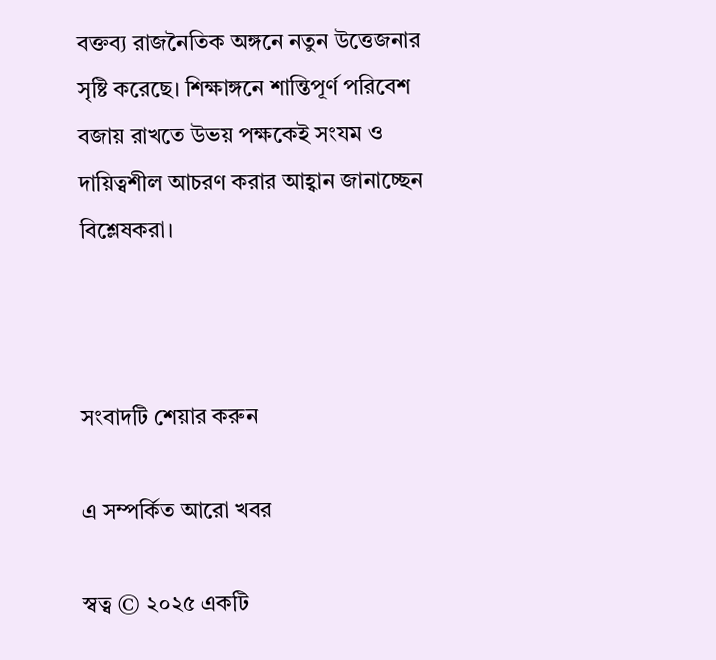বক্তব্য রাজনৈতিক অঙ্গনে নতুন উত্তেজনার সৃষ্টি করেছে। শিক্ষাঙ্গনে শান্তিপূর্ণ পরিবেশ বজায় রাখতে উভয় পক্ষকেই সংযম ও দায়িত্বশীল আচরণ করার আহ্বান জানাচ্ছেন বিশ্লেষকরা।



সংবাদটি শেয়ার করুন

এ সম্পর্কিত আরো খবর

স্বত্ব © ২০২৫ একটি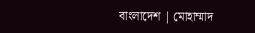বাংলাদেশ | মোহাম্মাদ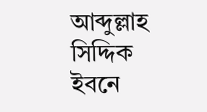আব্দুল্লাহ সিদ্দিক ইবনে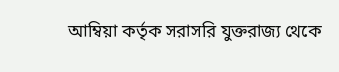আম্বিয়া কর্তৃক সরাসরি যুক্তরাজ্য থেকে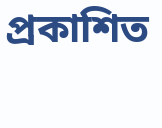প্রকাশিত